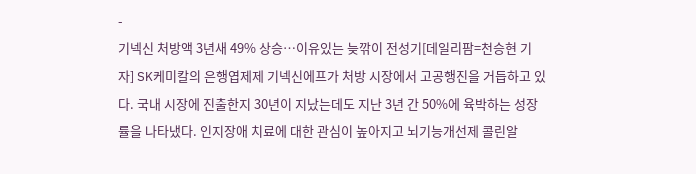-
기넥신 처방액 3년새 49% 상승…이유있는 늦깎이 전성기[데일리팜=천승현 기자] SK케미칼의 은행엽제제 기넥신에프가 처방 시장에서 고공행진을 거듭하고 있다. 국내 시장에 진출한지 30년이 지났는데도 지난 3년 간 50%에 육박하는 성장률을 나타냈다. 인지장애 치료에 대한 관심이 높아지고 뇌기능개선제 콜린알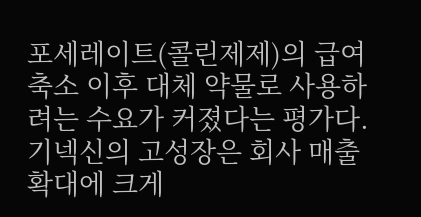포세레이트(콜린제제)의 급여 축소 이후 대체 약물로 사용하려는 수요가 커졌다는 평가다. 기넥신의 고성장은 회사 매출 확대에 크게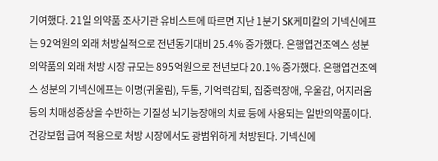기여했다. 21일 의약품 조사기관 유비스트에 따르면 지난 1분기 SK케미칼의 기넥신에프는 92억원의 외래 처방실적으로 전년동기대비 25.4% 증가했다. 은행엽건조엑스 성분 의약품의 외래 처방 시장 규모는 895억원으로 전년보다 20.1% 증가했다. 은행엽건조엑스 성분의 기넥신에프는 이명(귀울림), 두통, 기억력감퇴, 집중력장애, 우울감, 어지러움 등의 치매성증상을 수반하는 기질성 뇌기능장애의 치료 등에 사용되는 일반의약품이다. 건강보험 급여 적용으로 처방 시장에서도 광범위하게 처방된다. 기넥신에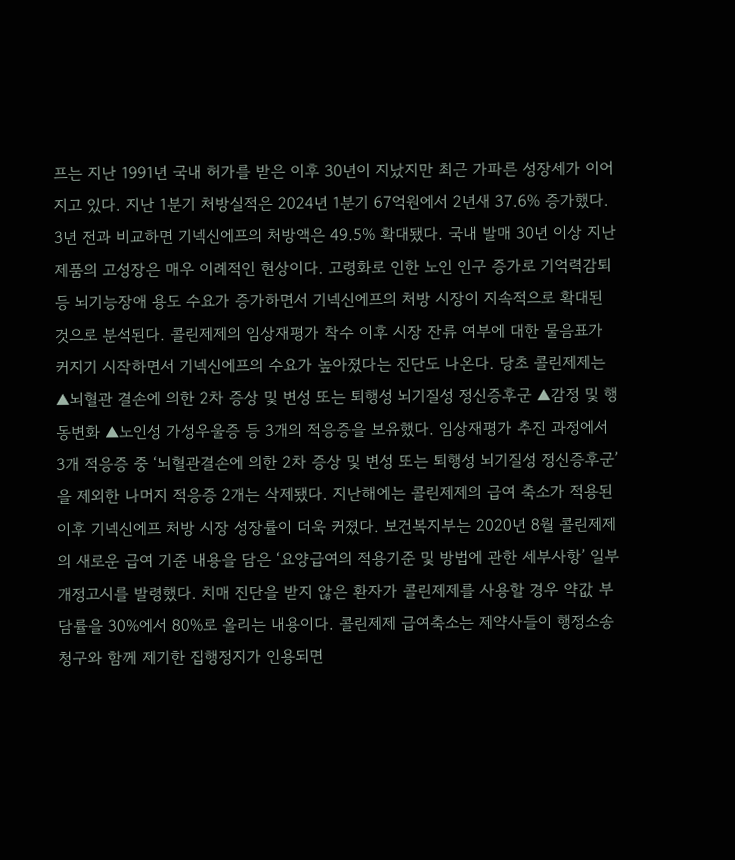프는 지난 1991년 국내 허가를 받은 이후 30년이 지났지만 최근 가파른 성장세가 이어지고 있다. 지난 1분기 처방실적은 2024년 1분기 67억원에서 2년새 37.6% 증가했다. 3년 전과 비교하면 기넥신에프의 처방액은 49.5% 확대됐다. 국내 발매 30년 이상 지난 제품의 고성장은 매우 이례적인 현상이다. 고령화로 인한 노인 인구 증가로 기억력감퇴 등 뇌기능장애 용도 수요가 증가하면서 기넥신에프의 처방 시장이 지속적으로 확대된 것으로 분석된다. 콜린제제의 임상재평가 착수 이후 시장 잔류 여부에 대한 물음표가 커지기 시작하면서 기넥신에프의 수요가 높아졌다는 진단도 나온다. 당초 콜린제제는 ▲뇌혈관 결손에 의한 2차 증상 및 변성 또는 퇴행성 뇌기질성 정신증후군 ▲감정 및 행동변화 ▲노인성 가성우울증 등 3개의 적응증을 보유했다. 임상재평가 추진 과정에서 3개 적응증 중 ‘뇌혈관결손에 의한 2차 증상 및 변성 또는 퇴행성 뇌기질성 정신증후군’을 제외한 나머지 적응증 2개는 삭제됐다. 지난해에는 콜린제제의 급여 축소가 적용된 이후 기넥신에프 처방 시장 성장률이 더욱 커졌다. 보건복지부는 2020년 8월 콜린제제의 새로운 급여 기준 내용을 담은 ‘요양급여의 적용기준 및 방법에 관한 세부사항’ 일부 개정고시를 발령했다. 치매 진단을 받지 않은 환자가 콜린제제를 사용할 경우 약값 부담률을 30%에서 80%로 올리는 내용이다. 콜린제제 급여축소는 제약사들이 행정소송 청구와 함께 제기한 집행정지가 인용되면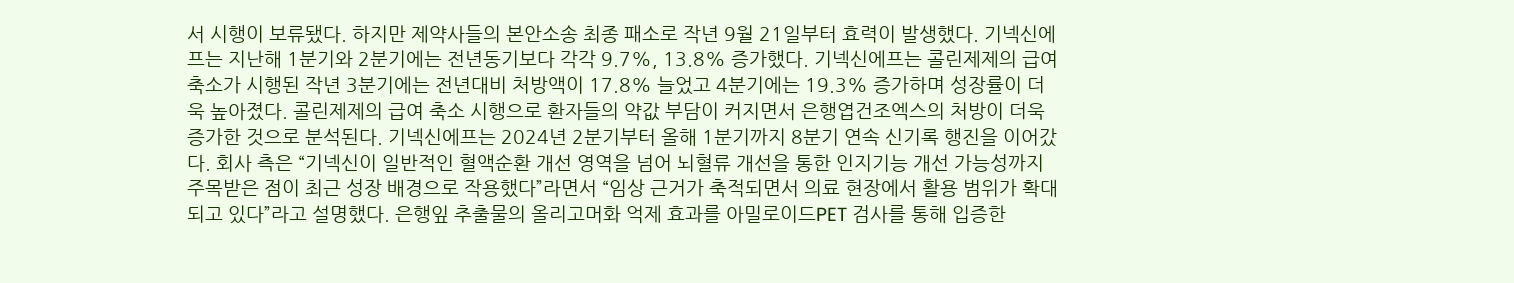서 시행이 보류됐다. 하지만 제약사들의 본안소송 최종 패소로 작년 9월 21일부터 효력이 발생했다. 기넥신에프는 지난해 1분기와 2분기에는 전년동기보다 각각 9.7%, 13.8% 증가했다. 기넥신에프는 콜린제제의 급여 축소가 시행된 작년 3분기에는 전년대비 처방액이 17.8% 늘었고 4분기에는 19.3% 증가하며 성장률이 더욱 높아졌다. 콜린제제의 급여 축소 시행으로 환자들의 약값 부담이 커지면서 은행엽건조엑스의 처방이 더욱 증가한 것으로 분석된다. 기넥신에프는 2024년 2분기부터 올해 1분기까지 8분기 연속 신기록 행진을 이어갔다. 회사 측은 “기넥신이 일반적인 혈액순환 개선 영역을 넘어 뇌혈류 개선을 통한 인지기능 개선 가능성까지 주목받은 점이 최근 성장 배경으로 작용했다”라면서 “임상 근거가 축적되면서 의료 현장에서 활용 범위가 확대되고 있다”라고 설명했다. 은행잎 추출물의 올리고머화 억제 효과를 아밀로이드PET 검사를 통해 입증한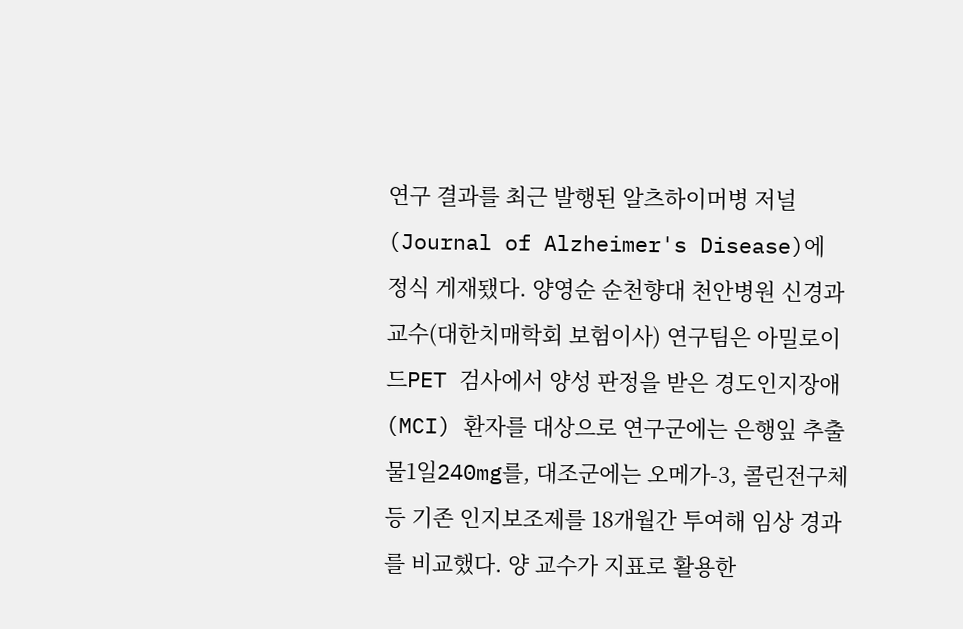연구 결과를 최근 발행된 알츠하이머병 저널(Journal of Alzheimer's Disease)에 정식 게재됐다. 양영순 순천향대 천안병원 신경과 교수(대한치매학회 보험이사) 연구팀은 아밀로이드PET 검사에서 양성 판정을 받은 경도인지장애(MCI) 환자를 대상으로 연구군에는 은행잎 추출물1일240mg를, 대조군에는 오메가-3, 콜린전구체 등 기존 인지보조제를 18개월간 투여해 임상 경과를 비교했다. 양 교수가 지표로 활용한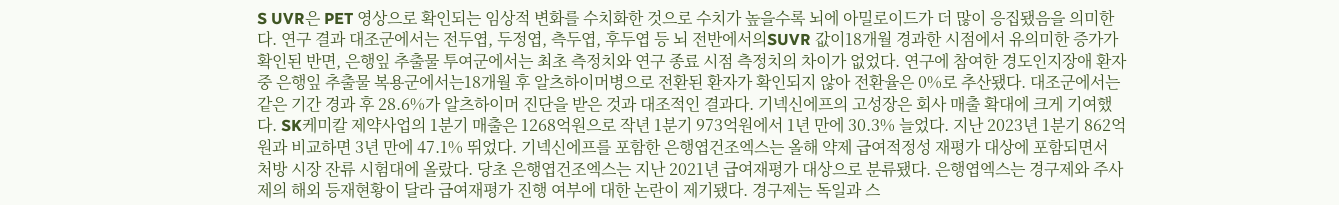S UVR은 PET 영상으로 확인되는 임상적 변화를 수치화한 것으로 수치가 높을수록 뇌에 아밀로이드가 더 많이 응집됐음을 의미한다. 연구 결과 대조군에서는 전두엽, 두정엽, 측두엽, 후두엽 등 뇌 전반에서의SUVR 값이18개월 경과한 시점에서 유의미한 증가가 확인된 반면, 은행잎 추출물 투여군에서는 최초 측정치와 연구 종료 시점 측정치의 차이가 없었다. 연구에 참여한 경도인지장애 환자 중 은행잎 추출물 복용군에서는18개월 후 알츠하이머병으로 전환된 환자가 확인되지 않아 전환율은 0%로 추산됐다. 대조군에서는 같은 기간 경과 후 28.6%가 알츠하이머 진단을 받은 것과 대조적인 결과다. 기넥신에프의 고성장은 회사 매출 확대에 크게 기여했다. SK케미칼 제약사업의 1분기 매출은 1268억원으로 작년 1분기 973억원에서 1년 만에 30.3% 늘었다. 지난 2023년 1분기 862억원과 비교하면 3년 만에 47.1% 뛰었다. 기넥신에프를 포함한 은행엽건조엑스는 올해 약제 급여적정성 재평가 대상에 포함되면서 처방 시장 잔류 시험대에 올랐다. 당초 은행엽건조엑스는 지난 2021년 급여재평가 대상으로 분류됐다. 은행엽엑스는 경구제와 주사제의 해외 등재현황이 달라 급여재평가 진행 여부에 대한 논란이 제기됐다. 경구제는 독일과 스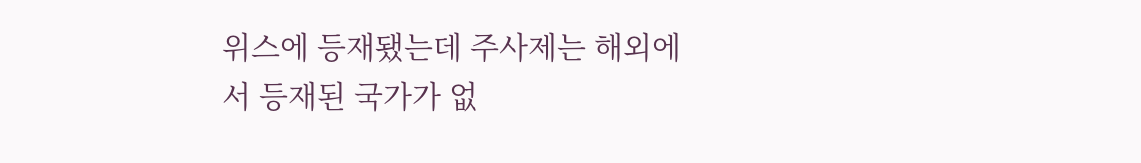위스에 등재됐는데 주사제는 해외에서 등재된 국가가 없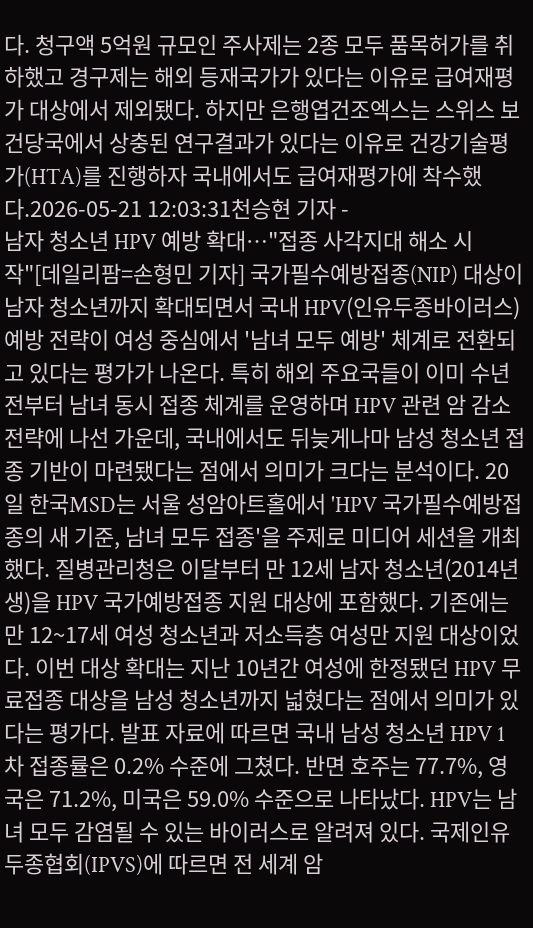다. 청구액 5억원 규모인 주사제는 2종 모두 품목허가를 취하했고 경구제는 해외 등재국가가 있다는 이유로 급여재평가 대상에서 제외됐다. 하지만 은행엽건조엑스는 스위스 보건당국에서 상충된 연구결과가 있다는 이유로 건강기술평가(HTA)를 진행하자 국내에서도 급여재평가에 착수했다.2026-05-21 12:03:31천승현 기자 -
남자 청소년 HPV 예방 확대…"접종 사각지대 해소 시작"[데일리팜=손형민 기자] 국가필수예방접종(NIP) 대상이 남자 청소년까지 확대되면서 국내 HPV(인유두종바이러스) 예방 전략이 여성 중심에서 '남녀 모두 예방' 체계로 전환되고 있다는 평가가 나온다. 특히 해외 주요국들이 이미 수년 전부터 남녀 동시 접종 체계를 운영하며 HPV 관련 암 감소 전략에 나선 가운데, 국내에서도 뒤늦게나마 남성 청소년 접종 기반이 마련됐다는 점에서 의미가 크다는 분석이다. 20일 한국MSD는 서울 성암아트홀에서 'HPV 국가필수예방접종의 새 기준, 남녀 모두 접종'을 주제로 미디어 세션을 개최했다. 질병관리청은 이달부터 만 12세 남자 청소년(2014년생)을 HPV 국가예방접종 지원 대상에 포함했다. 기존에는 만 12~17세 여성 청소년과 저소득층 여성만 지원 대상이었다. 이번 대상 확대는 지난 10년간 여성에 한정됐던 HPV 무료접종 대상을 남성 청소년까지 넓혔다는 점에서 의미가 있다는 평가다. 발표 자료에 따르면 국내 남성 청소년 HPV 1차 접종률은 0.2% 수준에 그쳤다. 반면 호주는 77.7%, 영국은 71.2%, 미국은 59.0% 수준으로 나타났다. HPV는 남녀 모두 감염될 수 있는 바이러스로 알려져 있다. 국제인유두종협회(IPVS)에 따르면 전 세계 암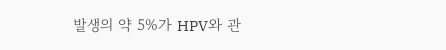발생의 약 5%가 HPV와 관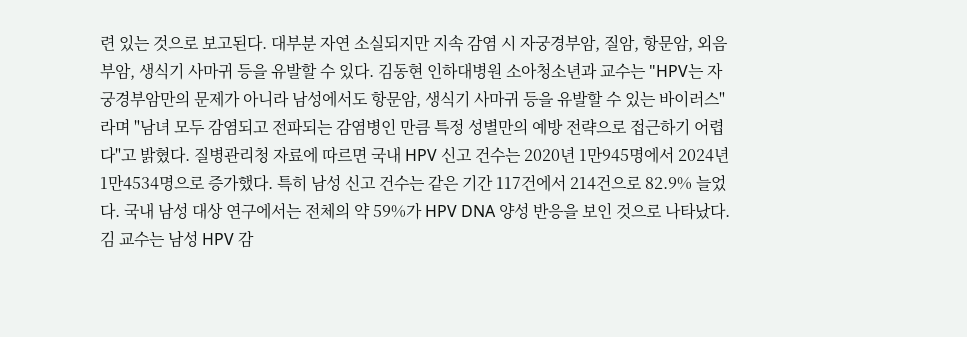련 있는 것으로 보고된다. 대부분 자연 소실되지만 지속 감염 시 자궁경부암, 질암, 항문암, 외음부암, 생식기 사마귀 등을 유발할 수 있다. 김동현 인하대병원 소아청소년과 교수는 "HPV는 자궁경부암만의 문제가 아니라 남성에서도 항문암, 생식기 사마귀 등을 유발할 수 있는 바이러스"라며 "남녀 모두 감염되고 전파되는 감염병인 만큼 특정 성별만의 예방 전략으로 접근하기 어렵다"고 밝혔다. 질병관리청 자료에 따르면 국내 HPV 신고 건수는 2020년 1만945명에서 2024년 1만4534명으로 증가했다. 특히 남성 신고 건수는 같은 기간 117건에서 214건으로 82.9% 늘었다. 국내 남성 대상 연구에서는 전체의 약 59%가 HPV DNA 양성 반응을 보인 것으로 나타났다. 김 교수는 남성 HPV 감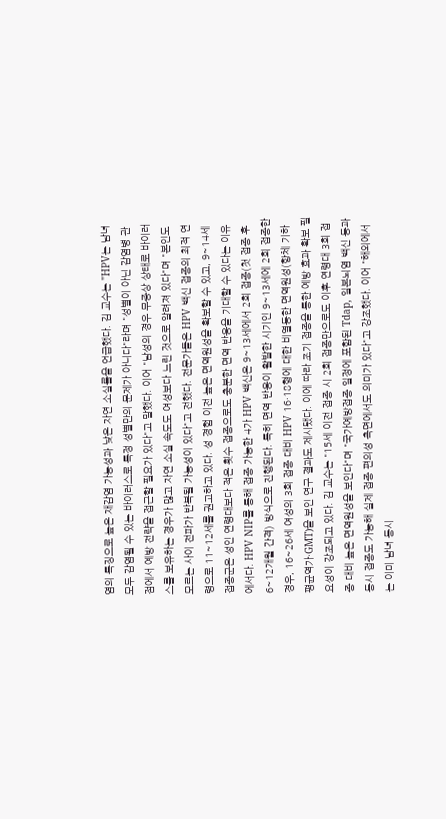염의 특징으로 높은 재감염 가능성과 낮은 자연 소실률을 언급했다. 김 교수는 "HPV는 남녀 모두 감염될 수 있는 바이러스로 특정 성별만의 문제가 아니다"라며 "성별이 아닌 감염병 관점에서 예방 전략을 접근할 필요가 있다"고 말했다. 이어 "남성의 경우 무증상 상태로 바이러스를 보유하는 경우가 많고 자연 소실 속도도 여성보다 느린 것으로 알려져 있다"며 "본인도 모르는 사이 전파가 반복될 가능성이 있다"고 전했다. 전문가들은 HPV 백신 접종의 최적 연령으로 11~12세를 권고하고 있다. 성 경험 이전 높은 면역원성을 확보할 수 있고, 9~14세 접종군은 성인 연령대보다 적은 횟수 접종으로도 충분한 면역 반응을 기대할 수 있다는 이유에서다. HPV NIP를 통해 접종 가능한 4가 HPV 백신은 9~13세에서 2회 접종(첫 접종 후 6~12개월 간격) 방식으로 진행된다. 특히 면역 반응이 활발한 시기인 9~13세에 2회 접종한 경우, 16~26세 여성의 3회 접종 대비 HPV 16·18형에 대한 비열등한 면역원성(항체 기하평균역가·GMT)을 보인 연구 결과도 제시됐다. 이에 따라 조기 접종을 통한 예방 효과 확보 필요성이 강조되고 있다. 김 교수는 "15세 이전 접종 시 2회 접종만으로도 이후 연령대 3회 접종 대비 높은 면역원성을 보인다"며 "국가예방접종 일정에 포함된 Tdap, 일본뇌염 백신 등과 동시 접종도 가능해 실제 접종 편의성 측면에서도 의미가 있다"고 강조했다. 이어 "해외에서는 이미 남녀 동시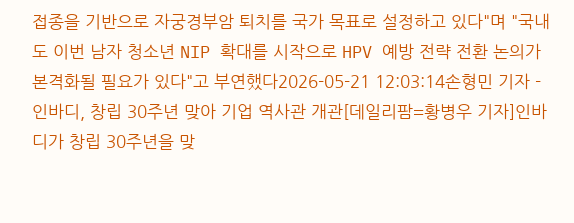접종을 기반으로 자궁경부암 퇴치를 국가 목표로 설정하고 있다"며 "국내도 이번 남자 청소년 NIP 확대를 시작으로 HPV 예방 전략 전환 논의가 본격화될 필요가 있다"고 부연했다2026-05-21 12:03:14손형민 기자 -
인바디, 창립 30주년 맞아 기업 역사관 개관[데일리팜=황병우 기자]인바디가 창립 30주년을 맞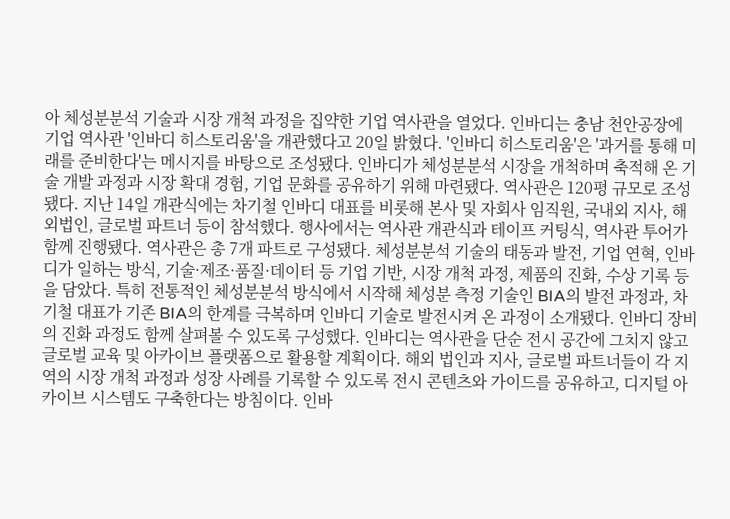아 체성분분석 기술과 시장 개척 과정을 집약한 기업 역사관을 열었다. 인바디는 충남 천안공장에 기업 역사관 '인바디 히스토리움'을 개관했다고 20일 밝혔다. '인바디 히스토리움'은 '과거를 통해 미래를 준비한다'는 메시지를 바탕으로 조성됐다. 인바디가 체성분분석 시장을 개척하며 축적해 온 기술 개발 과정과 시장 확대 경험, 기업 문화를 공유하기 위해 마련됐다. 역사관은 120평 규모로 조성됐다. 지난 14일 개관식에는 차기철 인바디 대표를 비롯해 본사 및 자회사 임직원, 국내외 지사, 해외법인, 글로벌 파트너 등이 참석했다. 행사에서는 역사관 개관식과 테이프 커팅식, 역사관 투어가 함께 진행됐다. 역사관은 총 7개 파트로 구성됐다. 체성분분석 기술의 태동과 발전, 기업 연혁, 인바디가 일하는 방식, 기술·제조·품질·데이터 등 기업 기반, 시장 개척 과정, 제품의 진화, 수상 기록 등을 담았다. 특히 전통적인 체성분분석 방식에서 시작해 체성분 측정 기술인 BIA의 발전 과정과, 차기철 대표가 기존 BIA의 한계를 극복하며 인바디 기술로 발전시켜 온 과정이 소개됐다. 인바디 장비의 진화 과정도 함께 살펴볼 수 있도록 구성했다. 인바디는 역사관을 단순 전시 공간에 그치지 않고 글로벌 교육 및 아카이브 플랫폼으로 활용할 계획이다. 해외 법인과 지사, 글로벌 파트너들이 각 지역의 시장 개척 과정과 성장 사례를 기록할 수 있도록 전시 콘텐츠와 가이드를 공유하고, 디지털 아카이브 시스템도 구축한다는 방침이다. 인바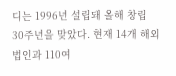디는 1996년 설립돼 올해 창립 30주년을 맞았다. 현재 14개 해외법인과 110여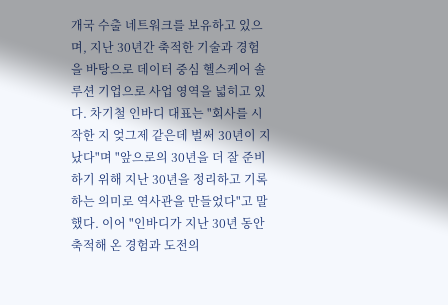개국 수출 네트워크를 보유하고 있으며, 지난 30년간 축적한 기술과 경험을 바탕으로 데이터 중심 헬스케어 솔루션 기업으로 사업 영역을 넓히고 있다. 차기철 인바디 대표는 "회사를 시작한 지 엊그제 같은데 벌써 30년이 지났다"며 "앞으로의 30년을 더 잘 준비하기 위해 지난 30년을 정리하고 기록하는 의미로 역사관을 만들었다"고 말했다. 이어 "인바디가 지난 30년 동안 축적해 온 경험과 도전의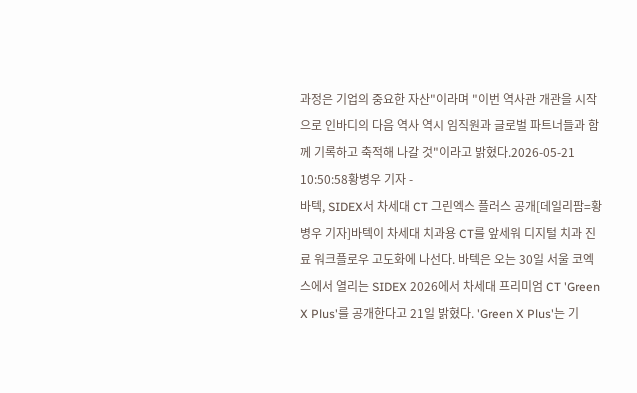과정은 기업의 중요한 자산"이라며 "이번 역사관 개관을 시작으로 인바디의 다음 역사 역시 임직원과 글로벌 파트너들과 함께 기록하고 축적해 나갈 것"이라고 밝혔다.2026-05-21 10:50:58황병우 기자 -
바텍, SIDEX서 차세대 CT 그린엑스 플러스 공개[데일리팜=황병우 기자]바텍이 차세대 치과용 CT를 앞세워 디지털 치과 진료 워크플로우 고도화에 나선다. 바텍은 오는 30일 서울 코엑스에서 열리는 SIDEX 2026에서 차세대 프리미엄 CT 'Green X Plus'를 공개한다고 21일 밝혔다. 'Green X Plus'는 기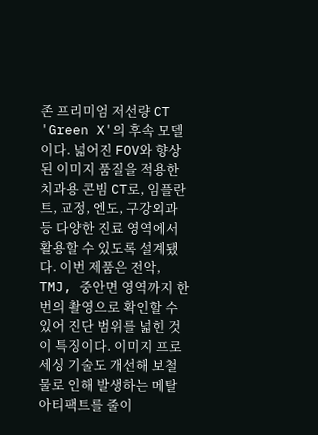존 프리미엄 저선량 CT 'Green X'의 후속 모델이다. 넓어진 FOV와 향상된 이미지 품질을 적용한 치과용 콘빔 CT로, 임플란트, 교정, 엔도, 구강외과 등 다양한 진료 영역에서 활용할 수 있도록 설계됐다. 이번 제품은 전악, TMJ, 중안면 영역까지 한 번의 촬영으로 확인할 수 있어 진단 범위를 넓힌 것이 특징이다. 이미지 프로세싱 기술도 개선해 보철물로 인해 발생하는 메탈 아티팩트를 줄이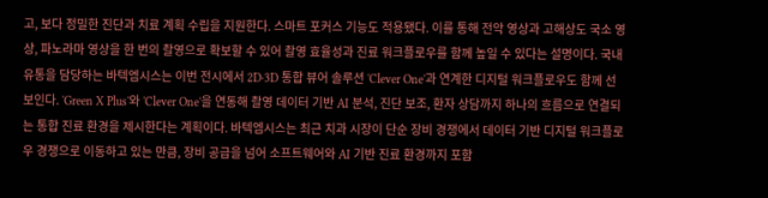고, 보다 정밀한 진단과 치료 계획 수립을 지원한다. 스마트 포커스 기능도 적용됐다. 이를 통해 전악 영상과 고해상도 국소 영상, 파노라마 영상을 한 번의 촬영으로 확보할 수 있어 촬영 효율성과 진료 워크플로우를 함께 높일 수 있다는 설명이다. 국내 유통을 담당하는 바텍엠시스는 이번 전시에서 2D·3D 통합 뷰어 솔루션 'Clever One'과 연계한 디지털 워크플로우도 함께 선보인다. 'Green X Plus'와 'Clever One'을 연동해 촬영 데이터 기반 AI 분석, 진단 보조, 환자 상담까지 하나의 흐름으로 연결되는 통합 진료 환경을 제시한다는 계획이다. 바텍엠시스는 최근 치과 시장이 단순 장비 경쟁에서 데이터 기반 디지털 워크플로우 경쟁으로 이동하고 있는 만큼, 장비 공급을 넘어 소프트웨어와 AI 기반 진료 환경까지 포함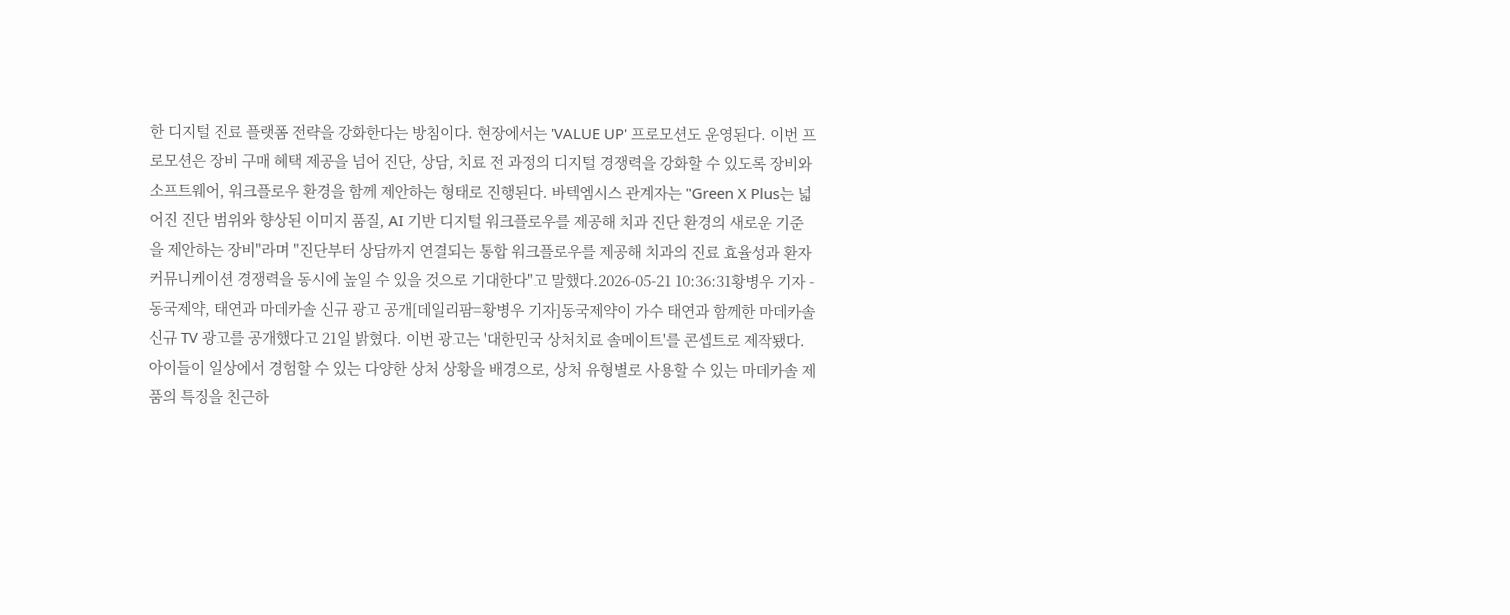한 디지털 진료 플랫폼 전략을 강화한다는 방침이다. 현장에서는 'VALUE UP' 프로모션도 운영된다. 이번 프로모션은 장비 구매 혜택 제공을 넘어 진단, 상담, 치료 전 과정의 디지털 경쟁력을 강화할 수 있도록 장비와 소프트웨어, 워크플로우 환경을 함께 제안하는 형태로 진행된다. 바텍엠시스 관계자는 "Green X Plus는 넓어진 진단 범위와 향상된 이미지 품질, AI 기반 디지털 워크플로우를 제공해 치과 진단 환경의 새로운 기준을 제안하는 장비"라며 "진단부터 상담까지 연결되는 통합 워크플로우를 제공해 치과의 진료 효율성과 환자 커뮤니케이션 경쟁력을 동시에 높일 수 있을 것으로 기대한다"고 말했다.2026-05-21 10:36:31황병우 기자 -
동국제약, 태연과 마데카솔 신규 광고 공개[데일리팜=황병우 기자]동국제약이 가수 태연과 함께한 마데카솔 신규 TV 광고를 공개했다고 21일 밝혔다. 이번 광고는 '대한민국 상처치료 솔메이트'를 콘셉트로 제작됐다. 아이들이 일상에서 경험할 수 있는 다양한 상처 상황을 배경으로, 상처 유형별로 사용할 수 있는 마데카솔 제품의 특징을 친근하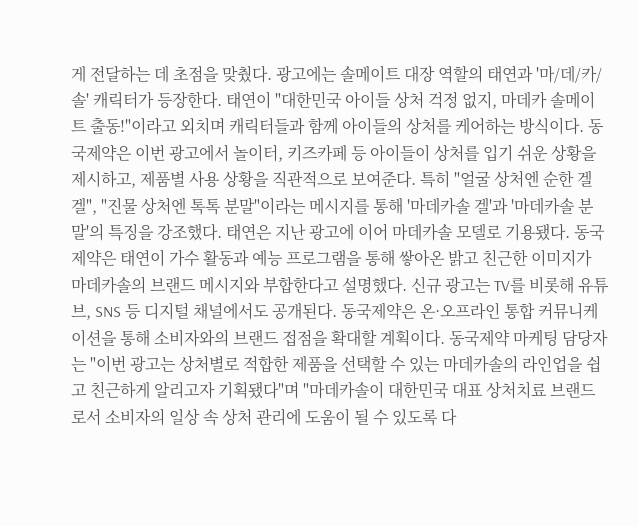게 전달하는 데 초점을 맞췄다. 광고에는 솔메이트 대장 역할의 태연과 '마/데/카/솔' 캐릭터가 등장한다. 태연이 "대한민국 아이들 상처 걱정 없지, 마데카 솔메이트 출동!"이라고 외치며 캐릭터들과 함께 아이들의 상처를 케어하는 방식이다. 동국제약은 이번 광고에서 놀이터, 키즈카페 등 아이들이 상처를 입기 쉬운 상황을 제시하고, 제품별 사용 상황을 직관적으로 보여준다. 특히 "얼굴 상처엔 순한 겔겔", "진물 상처엔 톡톡 분말"이라는 메시지를 통해 '마데카솔 겔'과 '마데카솔 분말'의 특징을 강조했다. 태연은 지난 광고에 이어 마데카솔 모델로 기용됐다. 동국제약은 태연이 가수 활동과 예능 프로그램을 통해 쌓아온 밝고 친근한 이미지가 마데카솔의 브랜드 메시지와 부합한다고 설명했다. 신규 광고는 TV를 비롯해 유튜브, SNS 등 디지털 채널에서도 공개된다. 동국제약은 온·오프라인 통합 커뮤니케이션을 통해 소비자와의 브랜드 접점을 확대할 계획이다. 동국제약 마케팅 담당자는 "이번 광고는 상처별로 적합한 제품을 선택할 수 있는 마데카솔의 라인업을 쉽고 친근하게 알리고자 기획됐다"며 "마데카솔이 대한민국 대표 상처치료 브랜드로서 소비자의 일상 속 상처 관리에 도움이 될 수 있도록 다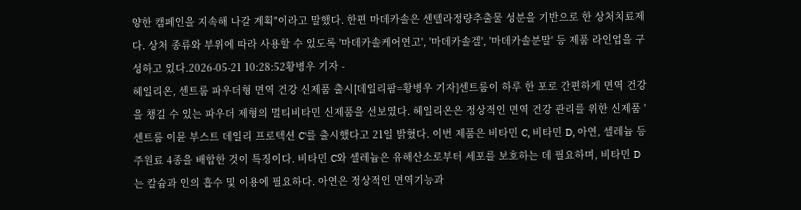양한 캠페인을 지속해 나갈 계획"이라고 말했다. 한편 마데카솔은 센텔라정량추출물 성분을 기반으로 한 상처치료제다. 상처 종류와 부위에 따라 사용할 수 있도록 '마데카솔케어연고', '마데카솔겔', '마데카솔분말' 등 제품 라인업을 구성하고 있다.2026-05-21 10:28:52황병우 기자 -
헤일리온, 센트룸 파우더형 면역 건강 신제품 출시[데일리팜=황병우 기자]센트룸이 하루 한 포로 간편하게 면역 건강을 챙길 수 있는 파우더 제형의 멀티비타민 신제품을 선보였다. 헤일리온은 정상적인 면역 건강 관리를 위한 신제품 '센트룸 이뮨 부스트 데일리 프로텍션 C'를 출시했다고 21일 밝혔다. 이번 제품은 비타민 C, 비타민 D, 아연, 셀레늄 등 주원료 4종을 배합한 것이 특징이다. 비타민 C와 셀레늄은 유해산소로부터 세포를 보호하는 데 필요하며, 비타민 D는 칼슘과 인의 흡수 및 이용에 필요하다. 아연은 정상적인 면역기능과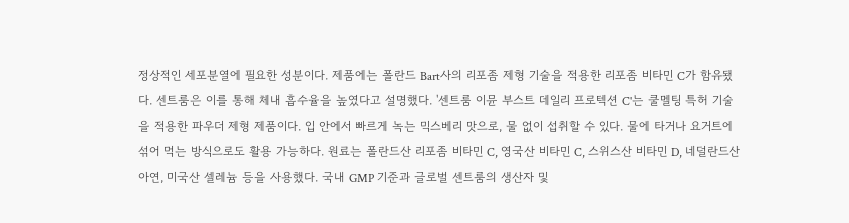정상적인 세포분열에 필요한 성분이다. 제품에는 폴란드 Bart사의 리포좀 제형 기술을 적용한 리포좀 비타민 C가 함유됐다. 센트룸은 이를 통해 체내 흡수율을 높였다고 설명했다. '센트룸 이뮨 부스트 데일리 프로텍션 C'는 쿨멜팅 특허 기술을 적용한 파우더 제형 제품이다. 입 안에서 빠르게 녹는 믹스베리 맛으로, 물 없이 섭취할 수 있다. 물에 타거나 요거트에 섞어 먹는 방식으로도 활용 가능하다. 원료는 폴란드산 리포좀 비타민 C, 영국산 비타민 C, 스위스산 비타민 D, 네덜란드산 아연, 미국산 셀레늄 등을 사용했다. 국내 GMP 기준과 글로벌 센트룸의 생산자 및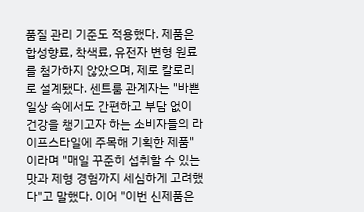품질 관리 기준도 적용했다. 제품은 합성향료, 착색료, 유전자 변형 원료를 첨가하지 않았으며, 제로 칼로리로 설계됐다. 센트룸 관계자는 "바쁜 일상 속에서도 간편하고 부담 없이 건강을 챙기고자 하는 소비자들의 라이프스타일에 주목해 기획한 제품"이라며 "매일 꾸준히 섭취할 수 있는 맛과 제형 경험까지 세심하게 고려했다"고 말했다. 이어 "이번 신제품은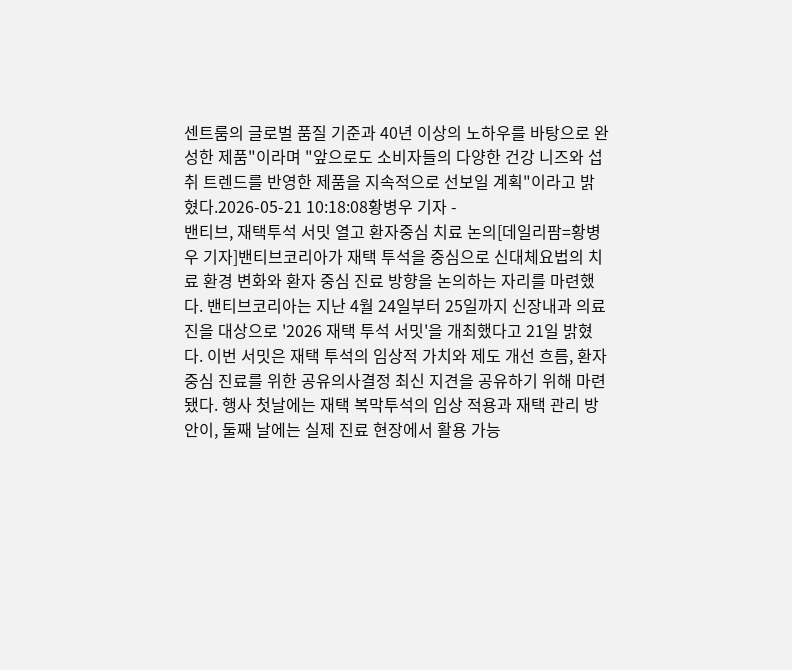센트룸의 글로벌 품질 기준과 40년 이상의 노하우를 바탕으로 완성한 제품"이라며 "앞으로도 소비자들의 다양한 건강 니즈와 섭취 트렌드를 반영한 제품을 지속적으로 선보일 계획"이라고 밝혔다.2026-05-21 10:18:08황병우 기자 -
밴티브, 재택투석 서밋 열고 환자중심 치료 논의[데일리팜=황병우 기자]밴티브코리아가 재택 투석을 중심으로 신대체요법의 치료 환경 변화와 환자 중심 진료 방향을 논의하는 자리를 마련했다. 밴티브코리아는 지난 4월 24일부터 25일까지 신장내과 의료진을 대상으로 '2026 재택 투석 서밋'을 개최했다고 21일 밝혔다. 이번 서밋은 재택 투석의 임상적 가치와 제도 개선 흐름, 환자 중심 진료를 위한 공유의사결정 최신 지견을 공유하기 위해 마련됐다. 행사 첫날에는 재택 복막투석의 임상 적용과 재택 관리 방안이, 둘째 날에는 실제 진료 현장에서 활용 가능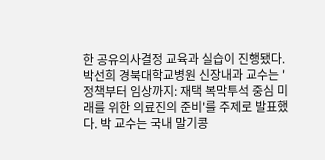한 공유의사결정 교육과 실습이 진행됐다. 박선희 경북대학교병원 신장내과 교수는 '정책부터 임상까지: 재택 복막투석 중심 미래를 위한 의료진의 준비'를 주제로 발표했다. 박 교수는 국내 말기콩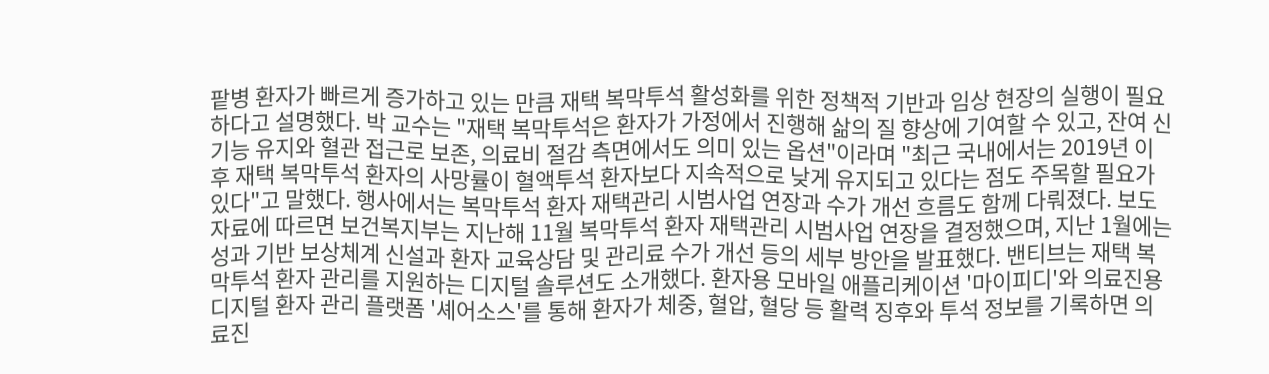팥병 환자가 빠르게 증가하고 있는 만큼 재택 복막투석 활성화를 위한 정책적 기반과 임상 현장의 실행이 필요하다고 설명했다. 박 교수는 "재택 복막투석은 환자가 가정에서 진행해 삶의 질 향상에 기여할 수 있고, 잔여 신기능 유지와 혈관 접근로 보존, 의료비 절감 측면에서도 의미 있는 옵션"이라며 "최근 국내에서는 2019년 이후 재택 복막투석 환자의 사망률이 혈액투석 환자보다 지속적으로 낮게 유지되고 있다는 점도 주목할 필요가 있다"고 말했다. 행사에서는 복막투석 환자 재택관리 시범사업 연장과 수가 개선 흐름도 함께 다뤄졌다. 보도자료에 따르면 보건복지부는 지난해 11월 복막투석 환자 재택관리 시범사업 연장을 결정했으며, 지난 1월에는 성과 기반 보상체계 신설과 환자 교육상담 및 관리료 수가 개선 등의 세부 방안을 발표했다. 밴티브는 재택 복막투석 환자 관리를 지원하는 디지털 솔루션도 소개했다. 환자용 모바일 애플리케이션 '마이피디'와 의료진용 디지털 환자 관리 플랫폼 '셰어소스'를 통해 환자가 체중, 혈압, 혈당 등 활력 징후와 투석 정보를 기록하면 의료진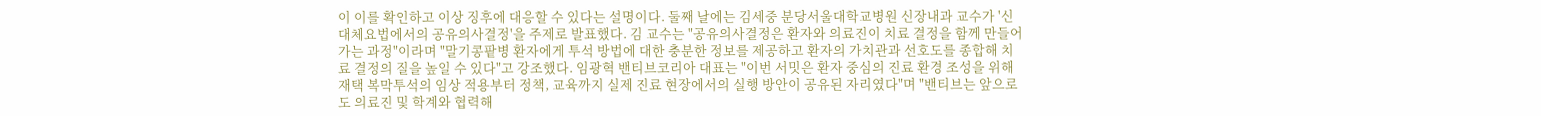이 이를 확인하고 이상 징후에 대응할 수 있다는 설명이다. 둘째 날에는 김세중 분당서울대학교병원 신장내과 교수가 '신대체요법에서의 공유의사결정'을 주제로 발표했다. 김 교수는 "공유의사결정은 환자와 의료진이 치료 결정을 함께 만들어가는 과정"이라며 "말기콩팥병 환자에게 투석 방법에 대한 충분한 정보를 제공하고 환자의 가치관과 선호도를 종합해 치료 결정의 질을 높일 수 있다"고 강조했다. 임광혁 밴티브코리아 대표는 "이번 서밋은 환자 중심의 진료 환경 조성을 위해 재택 복막투석의 임상 적용부터 정책, 교육까지 실제 진료 현장에서의 실행 방안이 공유된 자리였다"며 "밴티브는 앞으로도 의료진 및 학계와 협력해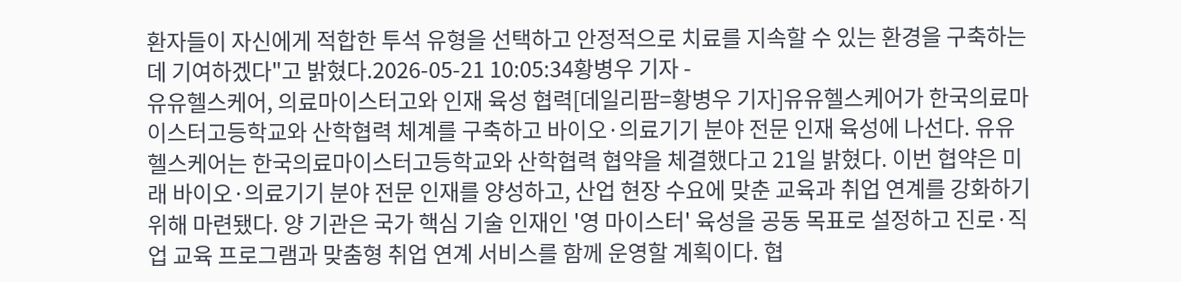환자들이 자신에게 적합한 투석 유형을 선택하고 안정적으로 치료를 지속할 수 있는 환경을 구축하는 데 기여하겠다"고 밝혔다.2026-05-21 10:05:34황병우 기자 -
유유헬스케어, 의료마이스터고와 인재 육성 협력[데일리팜=황병우 기자]유유헬스케어가 한국의료마이스터고등학교와 산학협력 체계를 구축하고 바이오·의료기기 분야 전문 인재 육성에 나선다. 유유헬스케어는 한국의료마이스터고등학교와 산학협력 협약을 체결했다고 21일 밝혔다. 이번 협약은 미래 바이오·의료기기 분야 전문 인재를 양성하고, 산업 현장 수요에 맞춘 교육과 취업 연계를 강화하기 위해 마련됐다. 양 기관은 국가 핵심 기술 인재인 '영 마이스터' 육성을 공동 목표로 설정하고 진로·직업 교육 프로그램과 맞춤형 취업 연계 서비스를 함께 운영할 계획이다. 협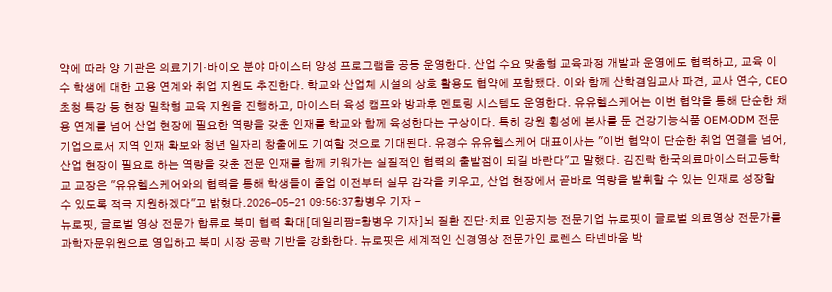약에 따라 양 기관은 의료기기·바이오 분야 마이스터 양성 프로그램을 공동 운영한다. 산업 수요 맞춤형 교육과정 개발과 운영에도 협력하고, 교육 이수 학생에 대한 고용 연계와 취업 지원도 추진한다. 학교와 산업체 시설의 상호 활용도 협약에 포함됐다. 이와 함께 산학겸임교사 파견, 교사 연수, CEO 초청 특강 등 현장 밀착형 교육 지원을 진행하고, 마이스터 육성 캠프와 방과후 멘토링 시스템도 운영한다. 유유헬스케어는 이번 협약을 통해 단순한 채용 연계를 넘어 산업 현장에 필요한 역량을 갖춘 인재를 학교와 함께 육성한다는 구상이다. 특히 강원 횡성에 본사를 둔 건강기능식품 OEM·ODM 전문 기업으로서 지역 인재 확보와 청년 일자리 창출에도 기여할 것으로 기대된다. 유경수 유유헬스케어 대표이사는 "이번 협약이 단순한 취업 연결을 넘어, 산업 현장이 필요로 하는 역량을 갖춘 전문 인재를 함께 키워가는 실질적인 협력의 출발점이 되길 바란다"고 말했다. 김진락 한국의료마이스터고등학교 교장은 "유유헬스케어와의 협력을 통해 학생들이 졸업 이전부터 실무 감각을 키우고, 산업 현장에서 곧바로 역량을 발휘할 수 있는 인재로 성장할 수 있도록 적극 지원하겠다"고 밝혔다.2026-05-21 09:56:37황병우 기자 -
뉴로핏, 글로벌 영상 전문가 합류로 북미 협력 확대[데일리팜=황병우 기자]뇌 질환 진단·치료 인공지능 전문기업 뉴로핏이 글로벌 의료영상 전문가를 과학자문위원으로 영입하고 북미 시장 공략 기반을 강화한다. 뉴로핏은 세계적인 신경영상 전문가인 로렌스 타넨바움 박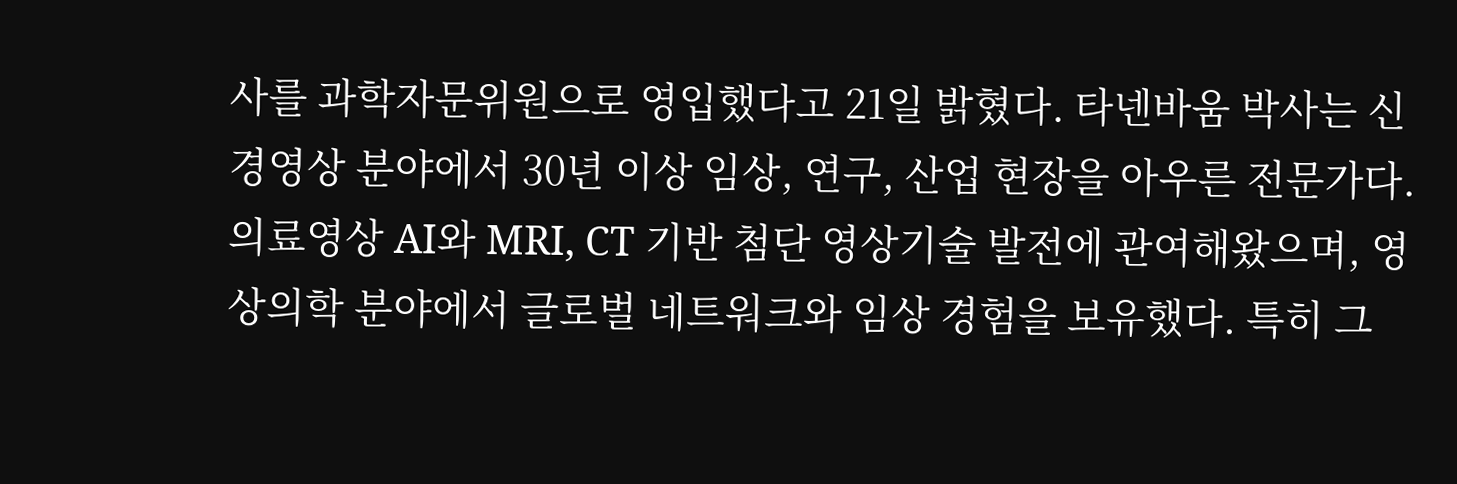사를 과학자문위원으로 영입했다고 21일 밝혔다. 타넨바움 박사는 신경영상 분야에서 30년 이상 임상, 연구, 산업 현장을 아우른 전문가다. 의료영상 AI와 MRI, CT 기반 첨단 영상기술 발전에 관여해왔으며, 영상의학 분야에서 글로벌 네트워크와 임상 경험을 보유했다. 특히 그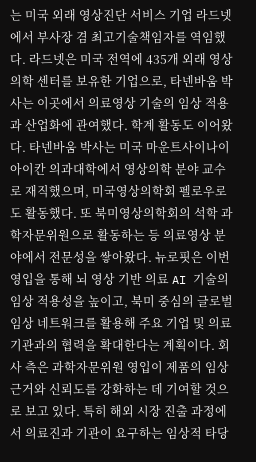는 미국 외래 영상진단 서비스 기업 라드넷에서 부사장 겸 최고기술책임자를 역임했다. 라드넷은 미국 전역에 435개 외래 영상의학 센터를 보유한 기업으로, 타넨바움 박사는 이곳에서 의료영상 기술의 임상 적용과 산업화에 관여했다. 학계 활동도 이어왔다. 타넨바움 박사는 미국 마운트사이나이 아이칸 의과대학에서 영상의학 분야 교수로 재직했으며, 미국영상의학회 펠로우로도 활동했다. 또 북미영상의학회의 석학 과학자문위원으로 활동하는 등 의료영상 분야에서 전문성을 쌓아왔다. 뉴로핏은 이번 영입을 통해 뇌 영상 기반 의료 AI 기술의 임상 적용성을 높이고, 북미 중심의 글로벌 임상 네트워크를 활용해 주요 기업 및 의료기관과의 협력을 확대한다는 계획이다. 회사 측은 과학자문위원 영입이 제품의 임상 근거와 신뢰도를 강화하는 데 기여할 것으로 보고 있다. 특히 해외 시장 진출 과정에서 의료진과 기관이 요구하는 임상적 타당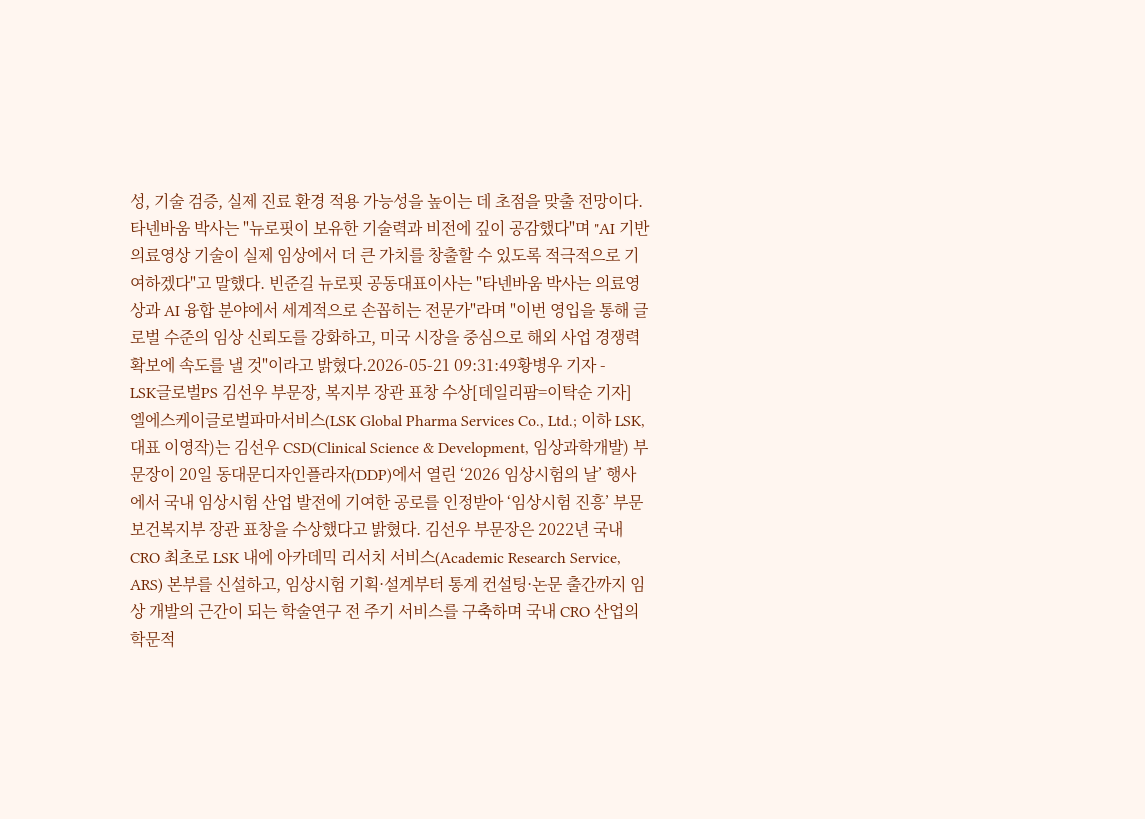성, 기술 검증, 실제 진료 환경 적용 가능성을 높이는 데 초점을 맞출 전망이다. 타넨바움 박사는 "뉴로핏이 보유한 기술력과 비전에 깊이 공감했다"며 "AI 기반 의료영상 기술이 실제 임상에서 더 큰 가치를 창출할 수 있도록 적극적으로 기여하겠다"고 말했다. 빈준길 뉴로핏 공동대표이사는 "타넨바움 박사는 의료영상과 AI 융합 분야에서 세계적으로 손꼽히는 전문가"라며 "이번 영입을 통해 글로벌 수준의 임상 신뢰도를 강화하고, 미국 시장을 중심으로 해외 사업 경쟁력 확보에 속도를 낼 것"이라고 밝혔다.2026-05-21 09:31:49황병우 기자 -
LSK글로벌PS 김선우 부문장, 복지부 장관 표창 수상[데일리팜=이탁순 기자] 엘에스케이글로벌파마서비스(LSK Global Pharma Services Co., Ltd.; 이하 LSK, 대표 이영작)는 김선우 CSD(Clinical Science & Development, 임상과학개발) 부문장이 20일 동대문디자인플라자(DDP)에서 열린 ‘2026 임상시험의 날’ 행사에서 국내 임상시험 산업 발전에 기여한 공로를 인정받아 ‘임상시험 진흥’ 부문 보건복지부 장관 표창을 수상했다고 밝혔다. 김선우 부문장은 2022년 국내 CRO 최초로 LSK 내에 아카데믹 리서치 서비스(Academic Research Service, ARS) 본부를 신설하고, 임상시험 기획·설계부터 통계 컨설팅·논문 출간까지 임상 개발의 근간이 되는 학술연구 전 주기 서비스를 구축하며 국내 CRO 산업의 학문적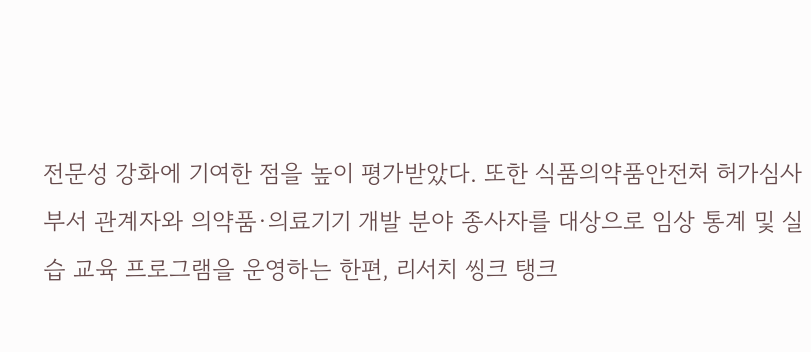전문성 강화에 기여한 점을 높이 평가받았다. 또한 식품의약품안전처 허가심사부서 관계자와 의약품·의료기기 개발 분야 종사자를 대상으로 임상 통계 및 실습 교육 프로그램을 운영하는 한편, 리서치 씽크 탱크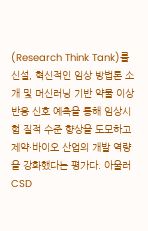(Research Think Tank)를 신설, 혁신적인 임상 방법론 소개 및 머신러닝 기반 약물 이상반응 신호 예측을 통해 임상시험 질적 수준 향상을 도모하고 제약·바이오 산업의 개발 역량을 강화했다는 평가다. 아울러 CSD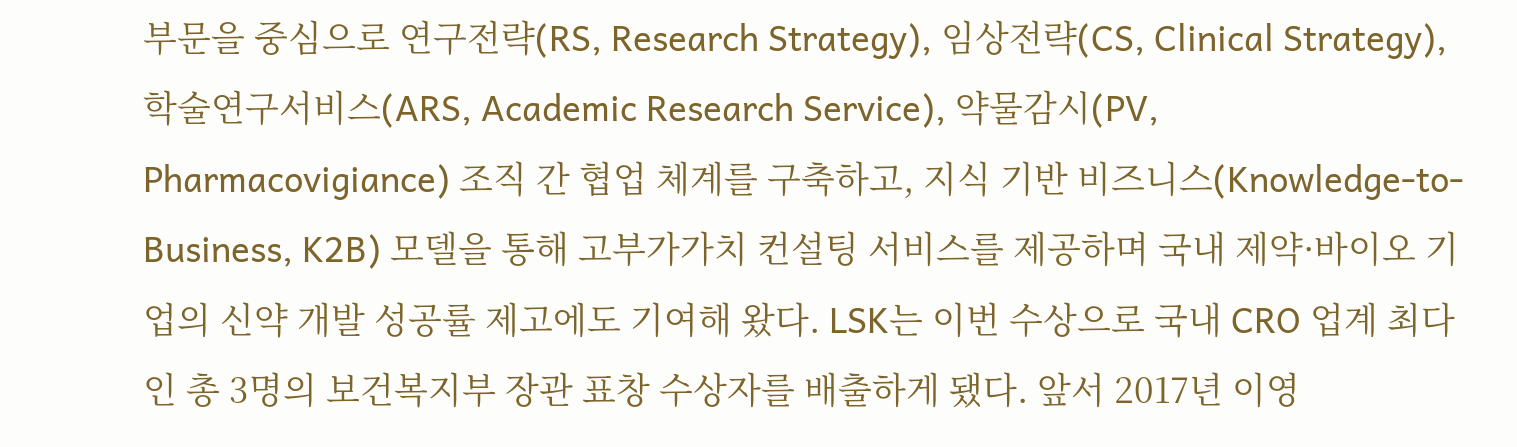부문을 중심으로 연구전략(RS, Research Strategy), 임상전략(CS, Clinical Strategy), 학술연구서비스(ARS, Academic Research Service), 약물감시(PV, Pharmacovigiance) 조직 간 협업 체계를 구축하고, 지식 기반 비즈니스(Knowledge-to-Business, K2B) 모델을 통해 고부가가치 컨설팅 서비스를 제공하며 국내 제약·바이오 기업의 신약 개발 성공률 제고에도 기여해 왔다. LSK는 이번 수상으로 국내 CRO 업계 최다인 총 3명의 보건복지부 장관 표창 수상자를 배출하게 됐다. 앞서 2017년 이영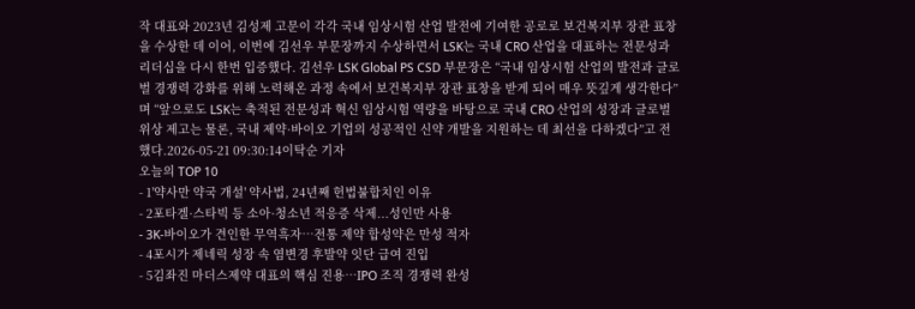작 대표와 2023년 김성제 고문이 각각 국내 임상시험 산업 발전에 기여한 공로로 보건복지부 장관 표창을 수상한 데 이어, 이번에 김선우 부문장까지 수상하면서 LSK는 국내 CRO 산업을 대표하는 전문성과 리더십을 다시 한번 입증했다. 김선우 LSK Global PS CSD 부문장은 “국내 임상시험 산업의 발전과 글로벌 경쟁력 강화를 위해 노력해온 과정 속에서 보건복지부 장관 표창을 받게 되어 매우 뜻깊게 생각한다”며 “앞으로도 LSK는 축적된 전문성과 혁신 임상시험 역량을 바탕으로 국내 CRO 산업의 성장과 글로벌 위상 제고는 물론, 국내 제약·바이오 기업의 성공적인 신약 개발을 지원하는 데 최선을 다하겠다”고 전했다.2026-05-21 09:30:14이탁순 기자
오늘의 TOP 10
- 1'약사만 약국 개설' 약사법, 24년째 헌법불합치인 이유
- 2포타겔·스타빅 등 소아·청소년 적응증 삭제...성인만 사용
- 3K-바이오가 견인한 무역흑자…전통 제약 합성약은 만성 적자
- 4포시가 제네릭 성장 속 염변경 후발약 잇단 급여 진입
- 5김좌진 마더스제약 대표의 핵심 진용…IPO 조직 경쟁력 완성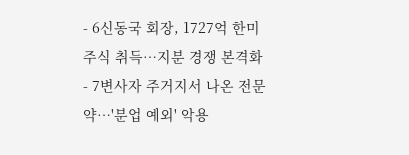- 6신동국 회장, 1727억 한미 주식 취득…지분 경쟁 본격화
- 7변사자 주거지서 나온 전문약…'분업 예외' 악용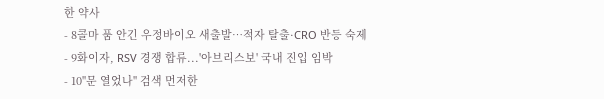한 약사
- 8콜마 품 안긴 우정바이오 새출발…적자 탈출·CRO 반등 숙제
- 9화이자, RSV 경쟁 합류...'아브리스보' 국내 진입 임박
- 10"문 열었나" 검색 먼저한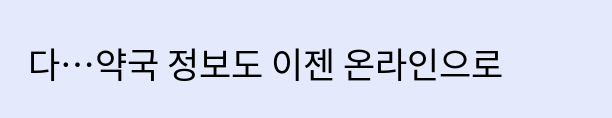다…약국 정보도 이젠 온라인으로